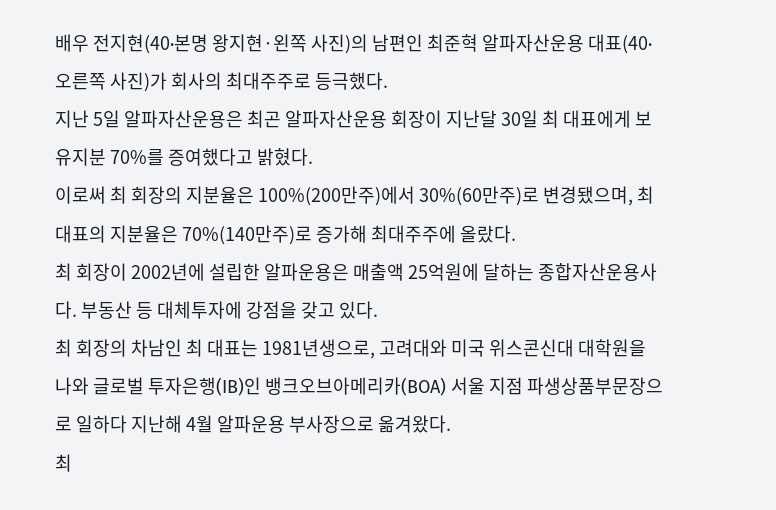배우 전지현(40∙본명 왕지현·왼쪽 사진)의 남편인 최준혁 알파자산운용 대표(40∙오른쪽 사진)가 회사의 최대주주로 등극했다.
지난 5일 알파자산운용은 최곤 알파자산운용 회장이 지난달 30일 최 대표에게 보유지분 70%를 증여했다고 밝혔다.
이로써 최 회장의 지분율은 100%(200만주)에서 30%(60만주)로 변경됐으며, 최 대표의 지분율은 70%(140만주)로 증가해 최대주주에 올랐다.
최 회장이 2002년에 설립한 알파운용은 매출액 25억원에 달하는 종합자산운용사다. 부동산 등 대체투자에 강점을 갖고 있다.
최 회장의 차남인 최 대표는 1981년생으로, 고려대와 미국 위스콘신대 대학원을 나와 글로벌 투자은행(IB)인 뱅크오브아메리카(BOA) 서울 지점 파생상품부문장으로 일하다 지난해 4월 알파운용 부사장으로 옮겨왔다.
최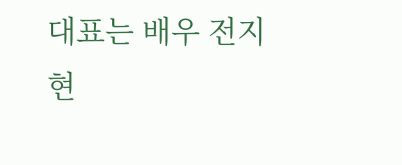대표는 배우 전지현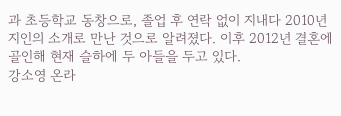과 초등학교 동창으로, 졸업 후 연락 없이 지내다 2010년 지인의 소개로 만난 것으로 알려졌다. 이후 2012년 결혼에 골인해 현재 슬하에 두 아들을 두고 있다.
강소영 온라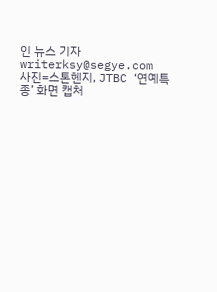인 뉴스 기자 writerksy@segye.com
사진=스톤헨지, JTBC ‘연예특종’ 화면 캡처